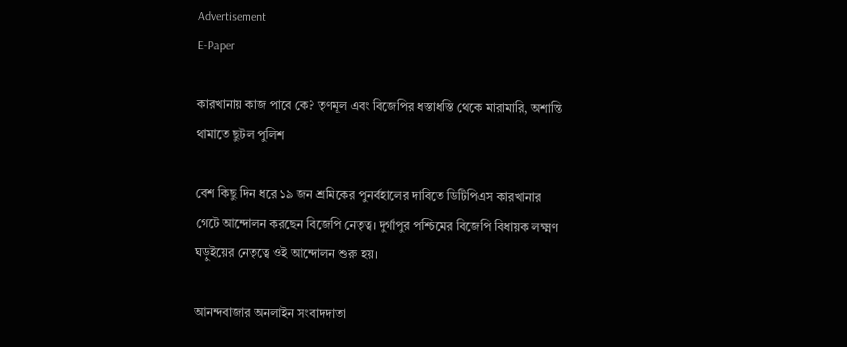Advertisement
E-Paper

কারখানায় কাজ পাবে কে? তৃণমূল এবং বিজেপির ধস্তাধস্তি থেকে মারামারি, অশান্তি থামাতে ছুটল পুলিশ

বেশ কিছু দিন ধরে ১৯ জন শ্রমিকের পুনর্বহালের দাবিতে ডিটিপিএস কারখানার গেটে আন্দোলন করছেন বিজেপি নেতৃত্ব। দুর্গাপুর পশ্চিমের বিজেপি বিধায়ক লক্ষ্মণ ঘড়ুইয়ের নেতৃত্বে ওই আন্দোলন শুরু হয়।

আনন্দবাজার অনলাইন সংবাদদাতা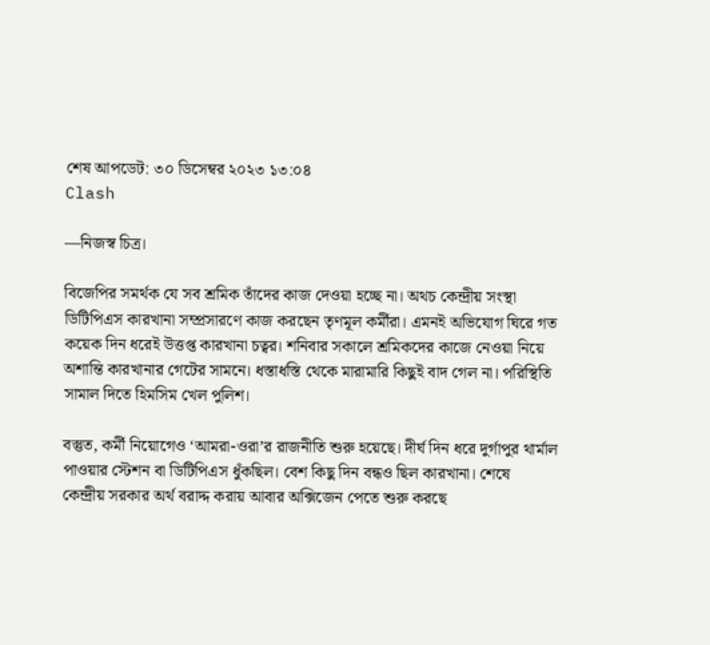শেষ আপডেট: ৩০ ডিসেম্বর ২০২৩ ১৩:০৪
Clash

—নিজস্ব চিত্র।

বিজেপির সমর্থক যে সব শ্রমিক তাঁদের কাজ দেওয়া হচ্ছে না। অথচ কেন্দ্রীয় সংস্থা ডিটিপিএস কারখানা সম্প্রসারণে কাজ করছেন তৃণমূল কর্মীরা। এমনই অভিযোগ ঘিরে গত কয়েক দিন ধরেই উত্তপ্ত কারখানা চত্বর। শনিবার সকালে শ্রমিকদের কাজে নেওয়া নিয়ে অশান্তি কারখানার গেটের সামনে। ধস্তাধস্তি থেকে মারামারি কিছুই বাদ গেল না। পরিস্থিতি সামাল দিতে হিমসিম খেল পুলিশ।

বস্তুত, কর্মী নিয়োগেও ‘আমরা-ওরা’র রাজনীতি শুরু হয়েছে। দীর্ঘ দিন ধরে দুর্গাপুর থার্মাল পাওয়ার স্টেশন বা ডিটিপিএস ধুঁকছিল। বেশ কিছু দিন বন্ধও ছিল কারখানা। শেষে কেন্দ্রীয় সরকার অর্থ বরাদ্দ করায় আবার অক্সিজেন পেতে শুরু করছে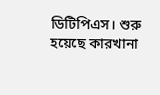ডিটিপিএস। শুরু হয়েছে কারখানা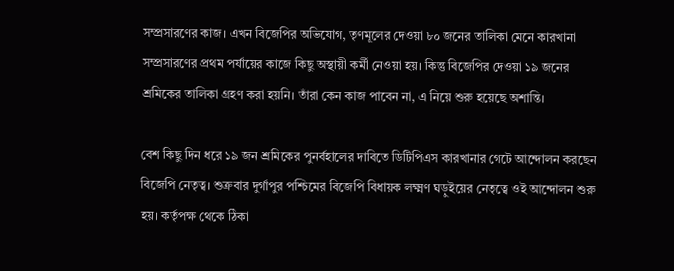সম্প্রসারণের কাজ। এখন বিজেপির অভিযোগ, তৃণমূলের দেওয়া ৮০ জনের তালিকা মেনে কারখানা সম্প্রসারণের প্রথম পর্যায়ের কাজে কিছু অস্থায়ী কর্মী নেওয়া হয়। কিন্তু বিজেপির দেওয়া ১৯ জনের শ্রমিকের তালিকা গ্রহণ করা হয়নি। তাঁরা কেন কাজ পাবেন না, এ নিয়ে শুরু হয়েছে অশান্তি।

বেশ কিছু দিন ধরে ১৯ জন শ্রমিকের পুনর্বহালের দাবিতে ডিটিপিএস কারখানার গেটে আন্দোলন করছেন বিজেপি নেতৃত্ব। শুক্রবার দুর্গাপুর পশ্চিমের বিজেপি বিধায়ক লক্ষ্মণ ঘড়ুইয়ের নেতৃত্বে ওই আন্দোলন শুরু হয়। কর্তৃপক্ষ থেকে ঠিকা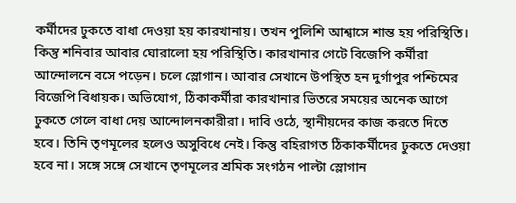কর্মীদের ঢুকতে বাধা দেওয়া হয় কারখানায়। তখন পুলিশি আশ্বাসে শান্ত হয় পরিস্থিতি। কিন্তু শনিবার আবার ঘোরালো হয় পরিস্থিতি। কারখানার গেটে বিজেপি কর্মীরা আন্দোলনে বসে পড়েন। চলে স্লোগান। আবার সেখানে উপস্থিত হন দুর্গাপুর পশ্চিমের বিজেপি বিধায়ক। অভিযোগ, ঠিকাকর্মীরা কারখানার ভিতরে সময়ের অনেক আগে ঢুকতে গেলে বাধা দেয় আন্দোলনকারীরা। দাবি ওঠে, স্থানীয়দের কাজ করতে দিতে হবে। তিনি তৃণমূলের হলেও অসুবিধে নেই। কিন্তু বহিরাগত ঠিকাকর্মীদের ঢুকতে দেওয়া হবে না। সঙ্গে সঙ্গে সেখানে তৃণমূলের শ্রমিক সংগঠন পাল্টা স্লোগান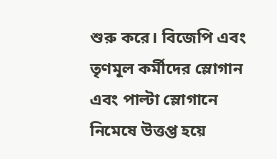শুরু করে। বিজেপি এবং তৃণমূল কর্মীদের স্লোগান এবং পাল্টা স্লোগানে নিমেষে উত্তপ্ত হয়ে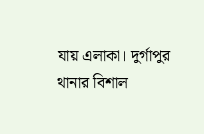যায় এলাকা। দুর্গাপুর থানার বিশাল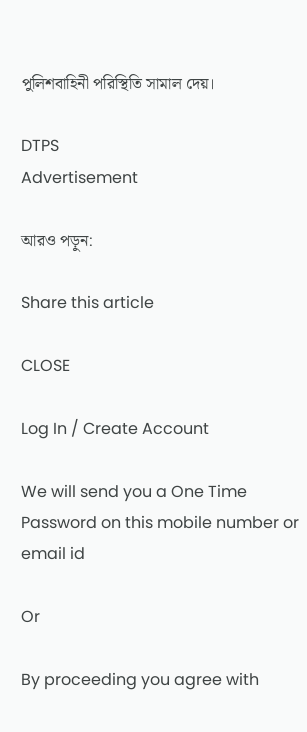পুলিশবাহিনী পরিস্থিতি সামাল দেয়।

DTPS
Advertisement

আরও পড়ুন:

Share this article

CLOSE

Log In / Create Account

We will send you a One Time Password on this mobile number or email id

Or

By proceeding you agree with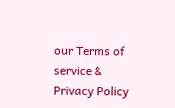our Terms of service & Privacy Policy